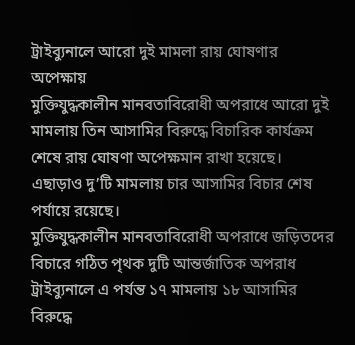ট্রাইব্যুনালে আরো দুই মামলা রায় ঘোষণার অপেক্ষায়
মুক্তিযুদ্ধকালীন মানবতাবিরোধী অপরাধে আরো দুই মামলায় তিন আসামির বিরুদ্ধে বিচারিক কার্যক্রম শেষে রায় ঘোষণা অপেক্ষমান রাখা হয়েছে। এছাড়াও দু’টি মামলায় চার আসামির বিচার শেষ পর্যায়ে রয়েছে।
মুক্তিযুদ্ধকালীন মানবতাবিরোধী অপরাধে জড়িতদের বিচারে গঠিত পৃথক দুটি আন্তর্জাতিক অপরাধ ট্রাইব্যুনালে এ পর্যন্ত ১৭ মামলায় ১৮ আসামির বিরুদ্ধে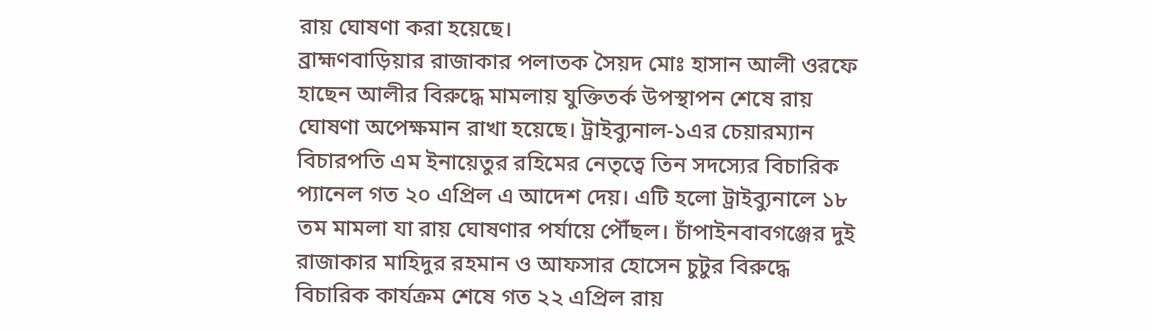রায় ঘোষণা করা হয়েছে।
ব্রাহ্মণবাড়িয়ার রাজাকার পলাতক সৈয়দ মোঃ হাসান আলী ওরফে হাছেন আলীর বিরুদ্ধে মামলায় যুক্তিতর্ক উপস্থাপন শেষে রায় ঘোষণা অপেক্ষমান রাখা হয়েছে। ট্রাইব্যুনাল-১এর চেয়ারম্যান বিচারপতি এম ইনায়েতুর রহিমের নেতৃত্বে তিন সদস্যের বিচারিক প্যানেল গত ২০ এপ্রিল এ আদেশ দেয়। এটি হলো ট্রাইব্যুনালে ১৮ তম মামলা যা রায় ঘোষণার পর্যায়ে পৌঁছল। চাঁপাইনবাবগঞ্জের দুই রাজাকার মাহিদুর রহমান ও আফসার হোসেন চুটুর বিরুদ্ধে বিচারিক কার্যক্রম শেষে গত ২২ এপ্রিল রায়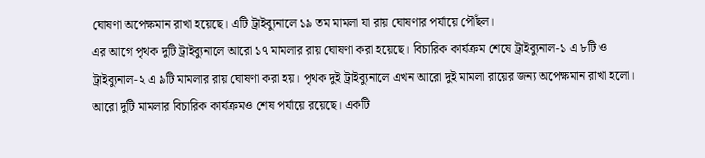ঘোষণা অপেক্ষমান রাখা হয়েছে। এটি ট্রাইব্যুনালে ১৯ তম মামলা যা রায় ঘোষণার পর্যায়ে পৌঁছল।
এর আগে পৃথক দুটি ট্রাইব্যুনালে আরো ১৭ মামলার রায় ঘোষণা করা হয়েছে। বিচারিক কার্যক্রম শেষে ট্রাইব্যুনাল-১ এ ৮টি ও ট্রাইব্যুনাল-২ এ ৯টি মামলার রায় ঘোষণা করা হয়। পৃথক দুই ট্রাইব্যুনালে এখন আরো দুই মামলা রায়ের জন্য অপেক্ষমান রাখা হলো।
আরো দুটি মামলার বিচারিক কার্যক্রমও শেষ পর্যায়ে রয়েছে। একটি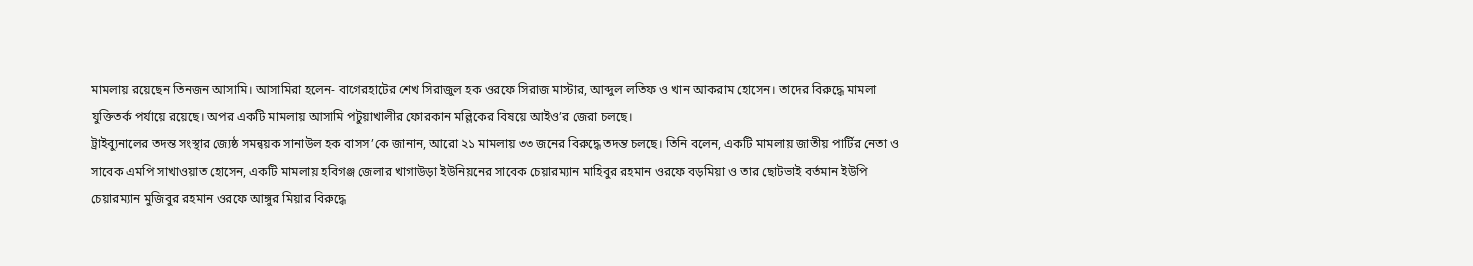মামলায় রয়েছেন তিনজন আসামি। আসামিরা হলেন- বাগেরহাটের শেখ সিরাজুল হক ওরফে সিরাজ মাস্টার, আব্দুল লতিফ ও খান আকরাম হোসেন। তাদের বিরুদ্ধে মামলা যুক্তিতর্ক পর্যায়ে রয়েছে। অপর একটি মামলায় আসামি পটুয়াখালীর ফোরকান মল্লিকের বিষয়ে আইও’র জেরা চলছে।
ট্রাইব্যুনালের তদন্ত সংস্থার জ্যেষ্ঠ সমন্বয়ক সানাউল হক বাসস’কে জানান, আরো ২১ মামলায় ৩৩ জনের বিরুদ্ধে তদন্ত চলছে। তিনি বলেন, একটি মামলায় জাতীয় পার্টির নেতা ও সাবেক এমপি সাখাওয়াত হোসেন, একটি মামলায় হবিগঞ্জ জেলার খাগাউড়া ইউনিয়নের সাবেক চেয়ারম্যান মাহিবুর রহমান ওরফে বড়মিয়া ও তার ছোটভাই বর্তমান ইউপি চেয়ারম্যান মুজিবুর রহমান ওরফে আঙ্গুর মিয়ার বিরুদ্ধে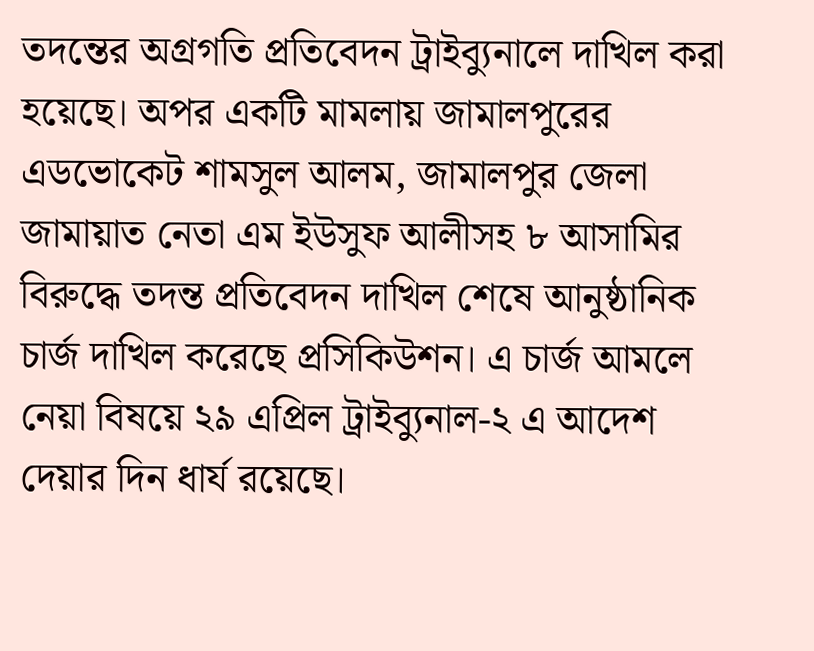তদন্তের অগ্রগতি প্রতিবেদন ট্রাইব্যুনালে দাখিল করা হয়েছে। অপর একটি মামলায় জামালপুরের এডভোকেট শামসুল আলম, জামালপুর জেলা জামায়াত নেতা এম ইউসুফ আলীসহ ৮ আসামির বিরুদ্ধে তদন্ত প্রতিবেদন দাখিল শেষে আনুষ্ঠানিক চার্জ দাখিল করেছে প্রসিকিউশন। এ চার্জ আমলে নেয়া বিষয়ে ২৯ এপ্রিল ট্রাইব্যুনাল-২ এ আদেশ দেয়ার দিন ধার্য রয়েছে।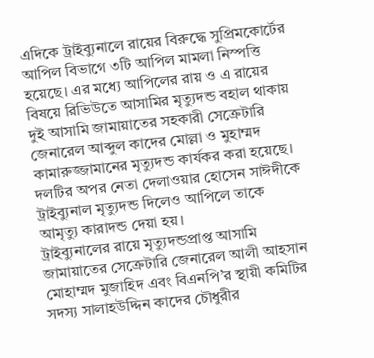এদিকে ট্রাইব্যুনালে রায়ের বিরুদ্ধে সুপ্রিমকোর্টের আপিল বিভাগে ৩টি আপিল মামলা নিস্পত্তি হয়েছে। এর মধ্যে আপিলের রায় ও এ রায়ের বিষয়ে রিভিউতে আসামির মৃত্যুদন্ড বহাল থাকায় দুই আসামি জামায়াতের সহকারী সেক্রেটারি জেনারেল আব্দুল কাদের মোল্লা ও মুহাম্মদ কামারুজ্জামানের মৃত্যুদন্ড কার্যকর করা হয়েছে। দলটির অপর নেতা দেলাওয়ার হোসেন সাঈদীকে ট্রাইব্যুনাল মৃত্যুদন্ড দিলেও আপিলে তাকে আমৃত্যু কারাদন্ড দেয়া হয়।
ট্রাইব্যুনালের রায়ে মৃত্যুদন্ডপ্রাপ্ত আসামি জামায়াতের সেক্রেটারি জেনারেল আলী আহসান মোহাম্মদ মুজাহিদ এবং বিএনপি’র স্থায়ী কমিটির সদস্য সালাহউদ্দিন কাদের চৌধুরীর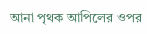আনা পৃথক আপিলের ওপর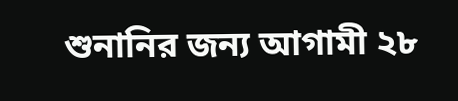শুনানির জন্য আগামী ২৮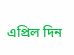এপ্রিল দিন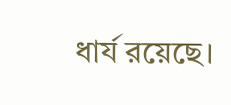ধার্য রয়েছে।